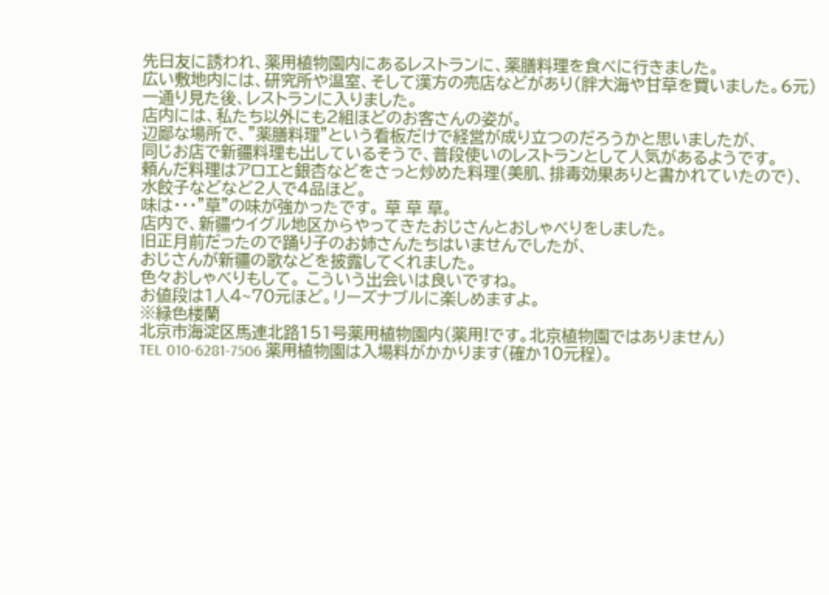先日友に誘われ、薬用植物園内にあるレストランに、薬膳料理を食べに行きました。
広い敷地内には、研究所や温室、そして漢方の売店などがあり(胖大海や甘草を買いました。6元)
一通り見た後、レストランに入りました。
店内には、私たち以外にも2組ほどのお客さんの姿が。
辺鄙な場所で、”薬膳料理”という看板だけで経営が成り立つのだろうかと思いましたが、
同じお店で新疆料理も出しているそうで、普段使いのレストランとして人気があるようです。
頼んだ料理はアロエと銀杏などをさっと炒めた料理(美肌、排毒効果ありと書かれていたので)、
水餃子などなど2人で4品ほど。
味は・・・”草”の味が強かったです。 草 草 草。
店内で、新疆ウイグル地区からやってきたおじさんとおしゃべりをしました。
旧正月前だったので踊り子のお姉さんたちはいませんでしたが、
おじさんが新疆の歌などを披露してくれました。
色々おしゃべりもして。 こういう出会いは良いですね。
お値段は1人4~70元ほど。リーズナブルに楽しめますよ。
※緑色楼蘭
北京市海淀区馬連北路151号薬用植物園内(薬用!です。北京植物園ではありません)
TEL 010-6281-7506 薬用植物園は入場料がかかります(確か10元程)。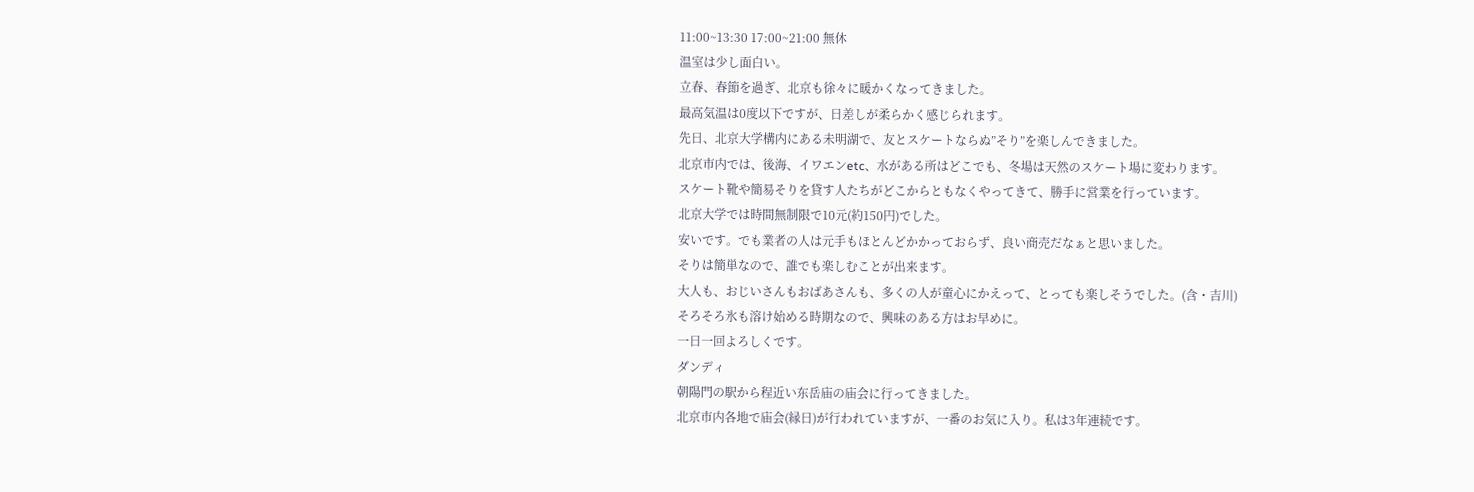11:00~13:30 17:00~21:00 無休
温室は少し面白い。
立春、春節を過ぎ、北京も徐々に暖かくなってきました。
最高気温は0度以下ですが、日差しが柔らかく感じられます。
先日、北京大学構内にある未明湖で、友とスケートならぬ”そり”を楽しんできました。
北京市内では、後海、イワエンetc、水がある所はどこでも、冬場は天然のスケート場に変わります。
スケート靴や簡易そりを貸す人たちがどこからともなくやってきて、勝手に営業を行っています。
北京大学では時間無制限で10元(約150円)でした。
安いです。でも業者の人は元手もほとんどかかっておらず、良い商売だなぁと思いました。
そりは簡単なので、誰でも楽しむことが出来ます。
大人も、おじいさんもおばあさんも、多くの人が童心にかえって、とっても楽しそうでした。(含・吉川)
そろそろ氷も溶け始める時期なので、興味のある方はお早めに。
一日一回よろしくです。
ダンディ
朝陽門の駅から程近い东岳庙の庙会に行ってきました。
北京市内各地で庙会(縁日)が行われていますが、一番のお気に入り。私は3年連続です。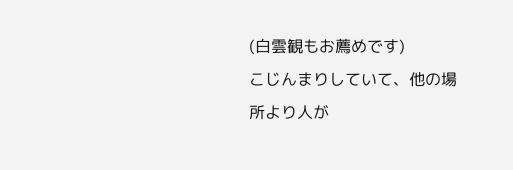(白雲観もお薦めです)
こじんまりしていて、他の場所より人が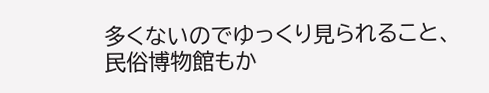多くないのでゆっくり見られること、
民俗博物館もか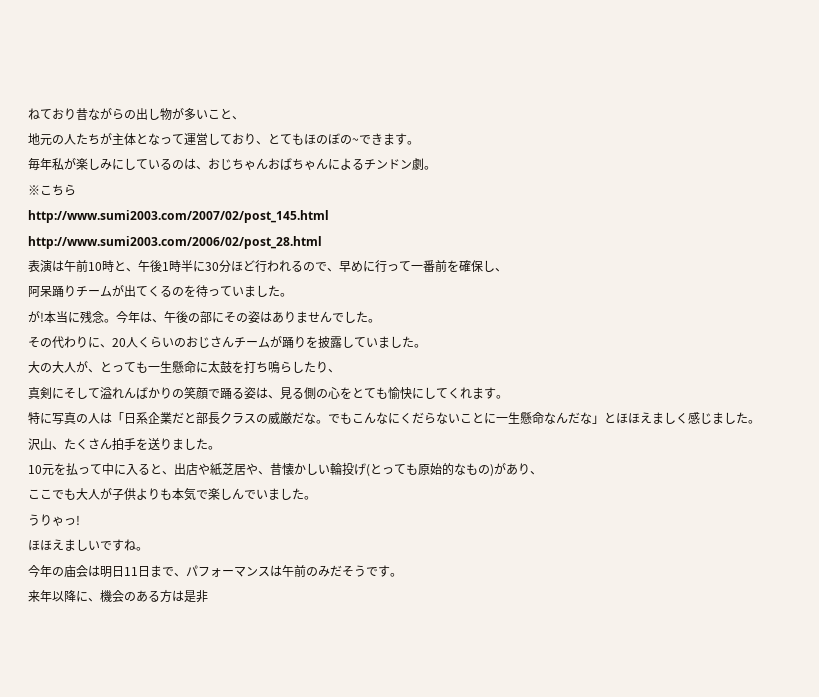ねており昔ながらの出し物が多いこと、
地元の人たちが主体となって運営しており、とてもほのぼの~できます。
毎年私が楽しみにしているのは、おじちゃんおばちゃんによるチンドン劇。
※こちら
http://www.sumi2003.com/2007/02/post_145.html
http://www.sumi2003.com/2006/02/post_28.html
表演は午前10時と、午後1時半に30分ほど行われるので、早めに行って一番前を確保し、
阿呆踊りチームが出てくるのを待っていました。
が!本当に残念。今年は、午後の部にその姿はありませんでした。
その代わりに、20人くらいのおじさんチームが踊りを披露していました。
大の大人が、とっても一生懸命に太鼓を打ち鳴らしたり、
真剣にそして溢れんばかりの笑顔で踊る姿は、見る側の心をとても愉快にしてくれます。
特に写真の人は「日系企業だと部長クラスの威厳だな。でもこんなにくだらないことに一生懸命なんだな」とほほえましく感じました。 沢山、たくさん拍手を送りました。
10元を払って中に入ると、出店や紙芝居や、昔懐かしい輪投げ(とっても原始的なもの)があり、
ここでも大人が子供よりも本気で楽しんでいました。
うりゃっ!
ほほえましいですね。
今年の庙会は明日11日まで、パフォーマンスは午前のみだそうです。
来年以降に、機会のある方は是非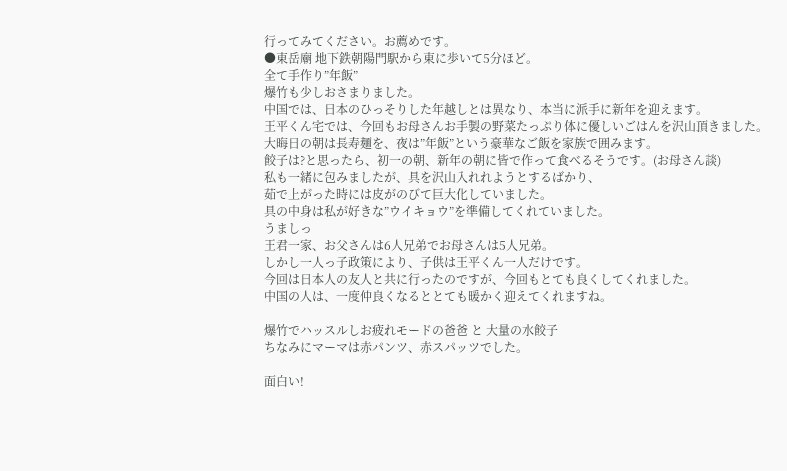行ってみてください。お薦めです。
●東岳廟 地下鉄朝陽門駅から東に歩いて5分ほど。
全て手作り”年飯”
爆竹も少しおさまりました。
中国では、日本のひっそりした年越しとは異なり、本当に派手に新年を迎えます。
王平くん宅では、今回もお母さんお手製の野菜たっぷり体に優しいごはんを沢山頂きました。
大晦日の朝は長寿麺を、夜は”年飯”という豪華なご飯を家族で囲みます。
餃子は?と思ったら、初一の朝、新年の朝に皆で作って食べるそうです。(お母さん談)
私も一緒に包みましたが、具を沢山入れれようとするばかり、
茹で上がった時には皮がのびて巨大化していました。
具の中身は私が好きな”ウイキョウ”を準備してくれていました。
うましっ
王君一家、お父さんは6人兄弟でお母さんは5人兄弟。
しかし一人っ子政策により、子供は王平くん一人だけです。
今回は日本人の友人と共に行ったのですが、今回もとても良くしてくれました。
中国の人は、一度仲良くなるととても暖かく迎えてくれますね。

爆竹でハッスルしお疲れモードの爸爸 と 大量の水餃子
ちなみにマーマは赤パンツ、赤スパッツでした。

面白い!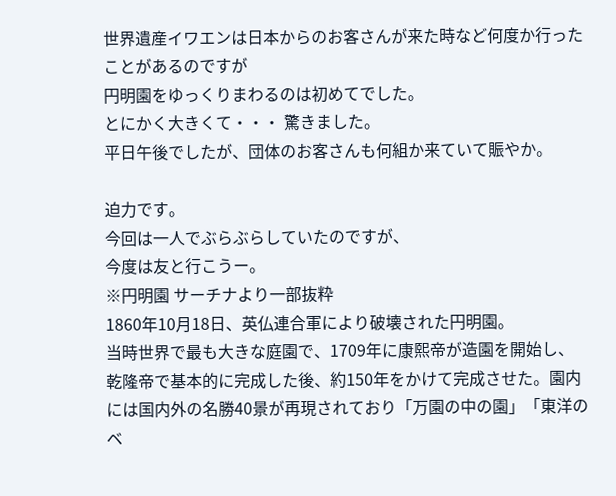世界遺産イワエンは日本からのお客さんが来た時など何度か行ったことがあるのですが
円明園をゆっくりまわるのは初めてでした。
とにかく大きくて・・・ 驚きました。
平日午後でしたが、団体のお客さんも何組か来ていて賑やか。

迫力です。
今回は一人でぶらぶらしていたのですが、
今度は友と行こうー。
※円明園 サーチナより一部抜粋
1860年10月18日、英仏連合軍により破壊された円明園。
当時世界で最も大きな庭園で、1709年に康熙帝が造園を開始し、乾隆帝で基本的に完成した後、約150年をかけて完成させた。園内には国内外の名勝40景が再現されており「万園の中の園」「東洋のベ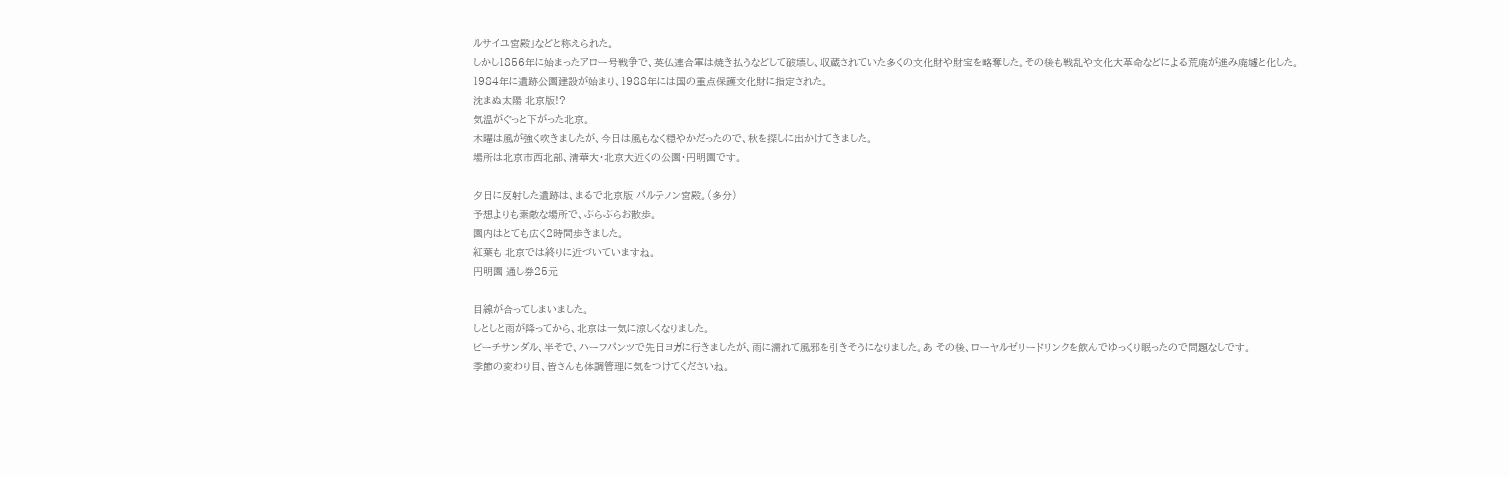ルサイユ宮殿」などと称えられた。
しかし1856年に始まったアロー号戦争で、英仏連合軍は焼き払うなどして破壊し、収蔵されていた多くの文化財や財宝を略奪した。その後も戦乱や文化大革命などによる荒廃が進み廃墟と化した。
1984年に遺跡公園建設が始まり、1988年には国の重点保護文化財に指定された。
沈まぬ太陽 北京版!?
気温がぐっと下がった北京。
木曜は風が強く吹きましたが、今日は風もなく穏やかだったので、秋を探しに出かけてきました。
場所は北京市西北部、清華大・北京大近くの公園・円明園です。

夕日に反射した遺跡は、まるで北京版 パルテノン宮殿。(多分)
予想よりも素敵な場所で、ぶらぶらお散歩。
園内はとても広く2時間歩きました。
紅葉も 北京では終りに近づいていますね。
円明園 通し券25元

目線が合ってしまいました。
しとしと雨が降ってから、北京は一気に涼しくなりました。
ビーチサンダル、半そで、ハーフパンツで先日ヨガに行きましたが、雨に濡れて風邪を引きそうになりました。あ その後、ローヤルゼリードリンクを飲んでゆっくり眠ったので問題なしです。
季節の変わり目、皆さんも体調管理に気をつけてくださいね。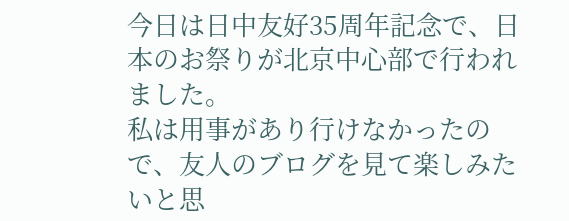今日は日中友好35周年記念で、日本のお祭りが北京中心部で行われました。
私は用事があり行けなかったので、友人のブログを見て楽しみたいと思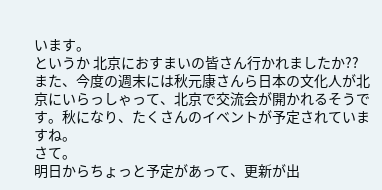います。
というか 北京におすまいの皆さん行かれましたか??
また、今度の週末には秋元康さんら日本の文化人が北京にいらっしゃって、北京で交流会が開かれるそうです。秋になり、たくさんのイベントが予定されていますね。
さて。
明日からちょっと予定があって、更新が出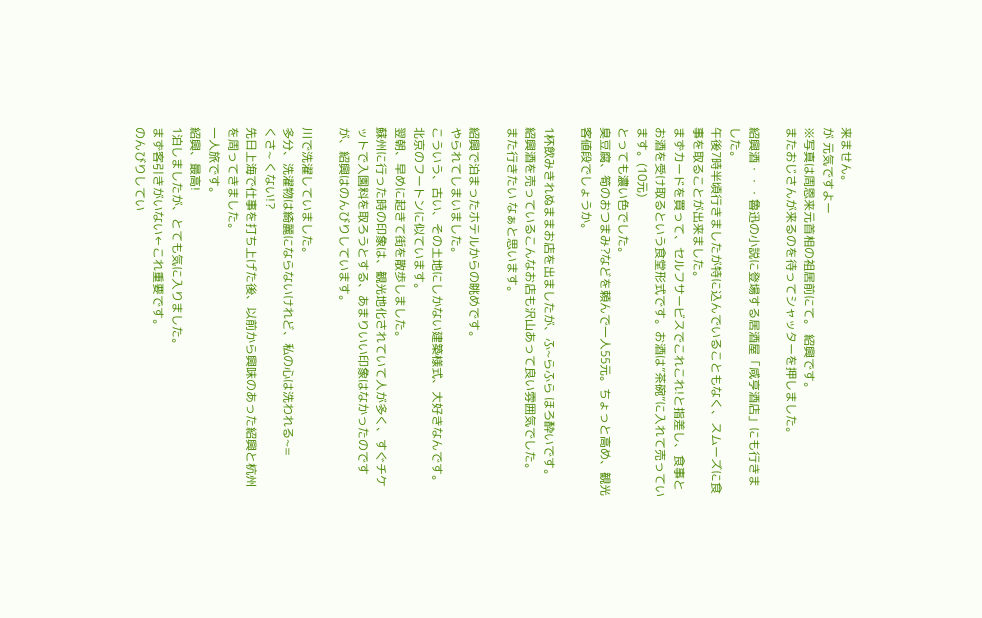来ません。
が 元気ですよー
※写真は周恩来元首相の祖居前にて。 紹興です。
またおじさんが来るのを待ってシャッターを押しました。

紹興酒・・・魯迅の小説に登場する居酒屋「咸亨酒店」にも行きました。
午後7時半頃行きましたが特に込んでいることもなく、スムーズに食事を取ることが出来ました。
まずカードを買って、セルフサービスでこれこれ!と指差し、食事とお酒を受け取るという食堂形式です。お酒は”茶碗”に入れて売っています。(10元)
とっても濃い色でした。
臭豆腐、筍のおつまみ?などを頼んで一人55元。ちょっと高め、観光客値段でしょうか。

1杯飲みきれぬままお店を出ましたが、ふ~らふら ほろ酔いです。
紹興酒を売っているこんなお店も沢山あって良い雰囲気でした。
また行きたい なぁと思います。

紹興で泊まったホテルからの眺めです。
やられてしまいました。
こういう、古い、その土地にしかない建築様式、大好きなんです。
北京のフートンに似ています。
翌朝、早めに起きて街を散歩しました。
蘇州に行った時の印象は、観光地化されていて人が多く、すぐチケットで入園料を取ろうとする、あまりいい印象はなかったのですが、紹興はのんびりしています。

川で洗濯していました。
多分、洗濯物は綺麗にならないけれど、私の心は洗われる~=
くさ~ くない!?
先日上海で仕事を打ち上げた後、以前から興味のあった紹興と杭州を周ってきました。
一人旅です。
紹興、最高!
1泊しましたが、とても気に入りました。
まず客引きがいない←これ重要です。
のんびりしてい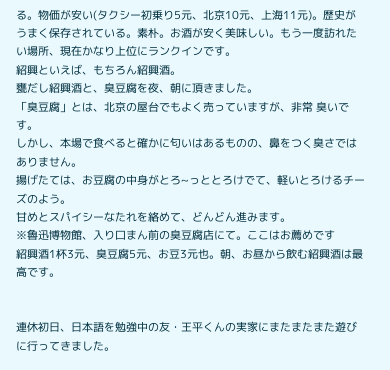る。物価が安い(タクシー初乗り5元、北京10元、上海11元)。歴史がうまく保存されている。素朴。お酒が安く美味しい。もう一度訪れたい場所、現在かなり上位にランクインです。
紹興といえば、もちろん紹興酒。
甕だし紹興酒と、臭豆腐を夜、朝に頂きました。
「臭豆腐」とは、北京の屋台でもよく売っていますが、非常 臭いです。
しかし、本場で食べると確かに匂いはあるものの、鼻をつく臭さではありません。
揚げたては、お豆腐の中身がとろ~っととろけでて、軽いとろけるチーズのよう。
甘めとスパイシーなたれを絡めて、どんどん進みます。
※魯迅博物館、入り口まん前の臭豆腐店にて。ここはお薦めです
紹興酒1杯3元、臭豆腐5元、お豆3元也。朝、お昼から飲む紹興酒は最高です。


連休初日、日本語を勉強中の友・王平くんの実家にまたまたまた遊びに行ってきました。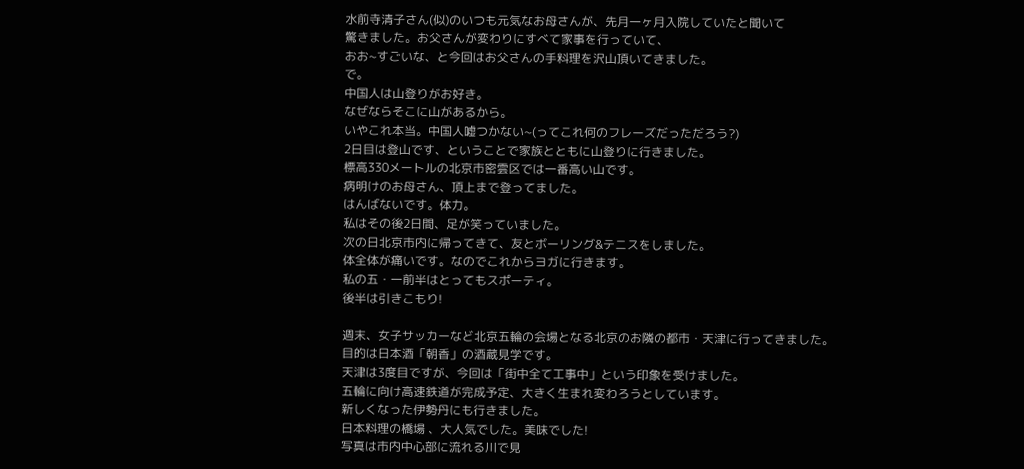水前寺清子さん(似)のいつも元気なお母さんが、先月一ヶ月入院していたと聞いて
驚きました。お父さんが変わりにすべて家事を行っていて、
おお~すごいな、と今回はお父さんの手料理を沢山頂いてきました。
で。
中国人は山登りがお好き。
なぜならそこに山があるから。
いやこれ本当。中国人嘘つかない~(ってこれ何のフレーズだっただろう?)
2日目は登山です、ということで家族とともに山登りに行きました。
標高330メートルの北京市密雲区では一番高い山です。
病明けのお母さん、頂上まで登ってました。
はんばないです。体力。
私はその後2日間、足が笑っていました。
次の日北京市内に帰ってきて、友とボーリング&テニスをしました。
体全体が痛いです。なのでこれからヨガに行きます。
私の五・一前半はとってもスポーティ。
後半は引きこもり!

週末、女子サッカーなど北京五輪の会場となる北京のお隣の都市・天津に行ってきました。
目的は日本酒「朝香」の酒蔵見学です。
天津は3度目ですが、今回は「街中全て工事中」という印象を受けました。
五輪に向け高速鉄道が完成予定、大きく生まれ変わろうとしています。
新しくなった伊勢丹にも行きました。
日本料理の橋場 、大人気でした。美味でした!
写真は市内中心部に流れる川で見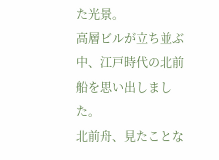た光景。
高層ビルが立ち並ぶ中、江戸時代の北前船を思い出しました。
北前舟、見たことな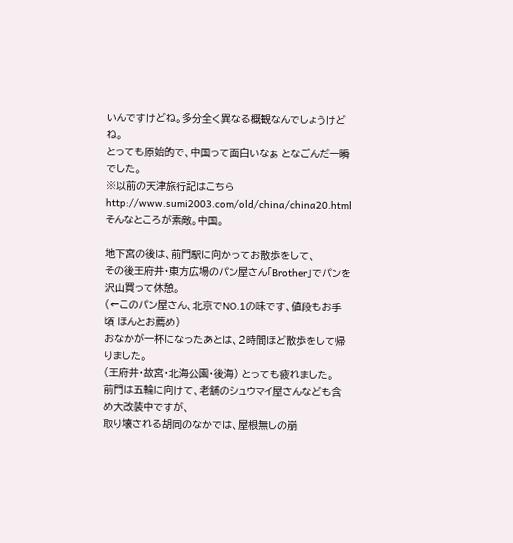いんですけどね。多分全く異なる概観なんでしょうけどね。
とっても原始的で、中国って面白いなぁ となごんだ一瞬でした。
※以前の天津旅行記はこちら
http://www.sumi2003.com/old/china/china20.html
そんなところが素敵。中国。

地下宮の後は、前門駅に向かってお散歩をして、
その後王府井・東方広場のパン屋さん「Brother」でパンを沢山買って休憩。
(←このパン屋さん、北京でNO.1の味です、値段もお手頃 ほんとお薦め)
おなかが一杯になったあとは、2時間ほど散歩をして帰りました。
(王府井・故宮・北海公園・後海) とっても疲れました。
前門は五輪に向けて、老舗のシュウマイ屋さんなども含め大改装中ですが、
取り壊される胡同のなかでは、屋根無しの崩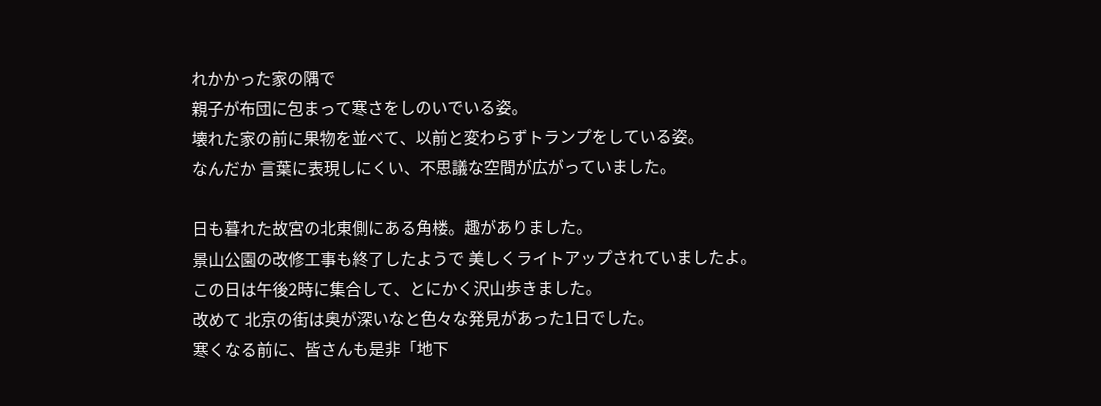れかかった家の隅で
親子が布団に包まって寒さをしのいでいる姿。
壊れた家の前に果物を並べて、以前と変わらずトランプをしている姿。
なんだか 言葉に表現しにくい、不思議な空間が広がっていました。

日も暮れた故宮の北東側にある角楼。趣がありました。
景山公園の改修工事も終了したようで 美しくライトアップされていましたよ。
この日は午後2時に集合して、とにかく沢山歩きました。
改めて 北京の街は奥が深いなと色々な発見があった1日でした。
寒くなる前に、皆さんも是非「地下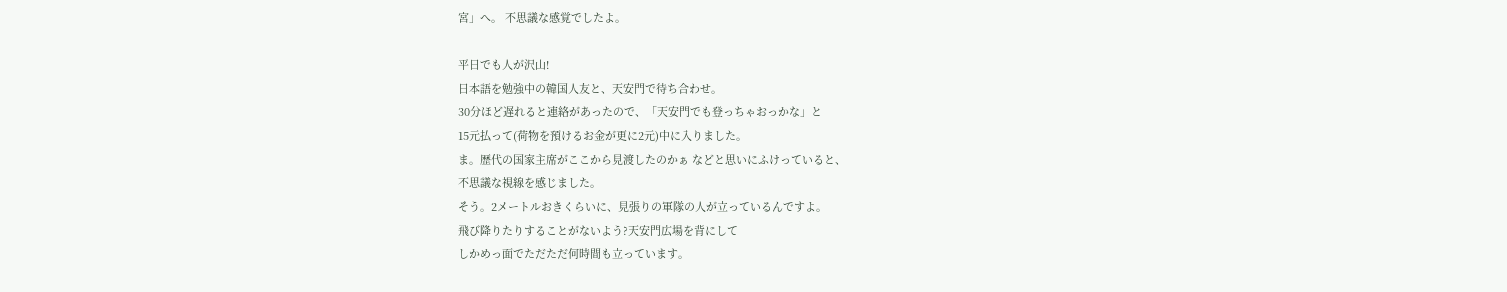宮」へ。 不思議な感覚でしたよ。

平日でも人が沢山!
日本語を勉強中の韓国人友と、天安門で待ち合わせ。
30分ほど遅れると連絡があったので、「天安門でも登っちゃおっかな」と
15元払って(荷物を預けるお金が更に2元)中に入りました。
ま。歴代の国家主席がここから見渡したのかぁ などと思いにふけっていると、
不思議な視線を感じました。
そう。2メートルおきくらいに、見張りの軍隊の人が立っているんですよ。
飛び降りたりすることがないよう?天安門広場を背にして
しかめっ面でただただ何時間も立っています。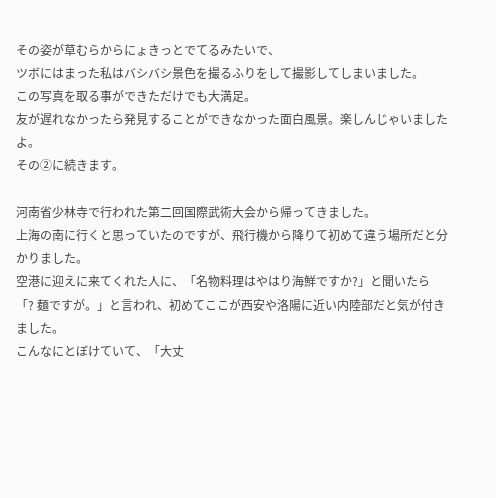その姿が草むらからにょきっとでてるみたいで、
ツボにはまった私はバシバシ景色を撮るふりをして撮影してしまいました。
この写真を取る事ができただけでも大満足。
友が遅れなかったら発見することができなかった面白風景。楽しんじゃいました よ。
その②に続きます。

河南省少林寺で行われた第二回国際武術大会から帰ってきました。
上海の南に行くと思っていたのですが、飛行機から降りて初めて違う場所だと分かりました。
空港に迎えに来てくれた人に、「名物料理はやはり海鮮ですか?」と聞いたら
「? 麺ですが。」と言われ、初めてここが西安や洛陽に近い内陸部だと気が付きました。
こんなにとぼけていて、「大丈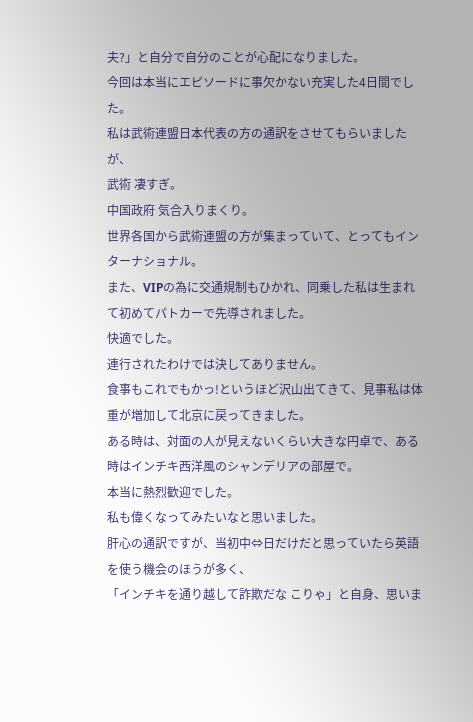夫?」と自分で自分のことが心配になりました。
今回は本当にエピソードに事欠かない充実した4日間でした。
私は武術連盟日本代表の方の通訳をさせてもらいましたが、
武術 凄すぎ。
中国政府 気合入りまくり。
世界各国から武術連盟の方が集まっていて、とってもインターナショナル。
また、VIPの為に交通規制もひかれ、同乗した私は生まれて初めてパトカーで先導されました。
快適でした。
連行されたわけでは決してありません。
食事もこれでもかっ!というほど沢山出てきて、見事私は体重が増加して北京に戻ってきました。
ある時は、対面の人が見えないくらい大きな円卓で、ある時はインチキ西洋風のシャンデリアの部屋で。
本当に熱烈歓迎でした。
私も偉くなってみたいなと思いました。
肝心の通訳ですが、当初中⇔日だけだと思っていたら英語を使う機会のほうが多く、
「インチキを通り越して詐欺だな こりゃ」と自身、思いま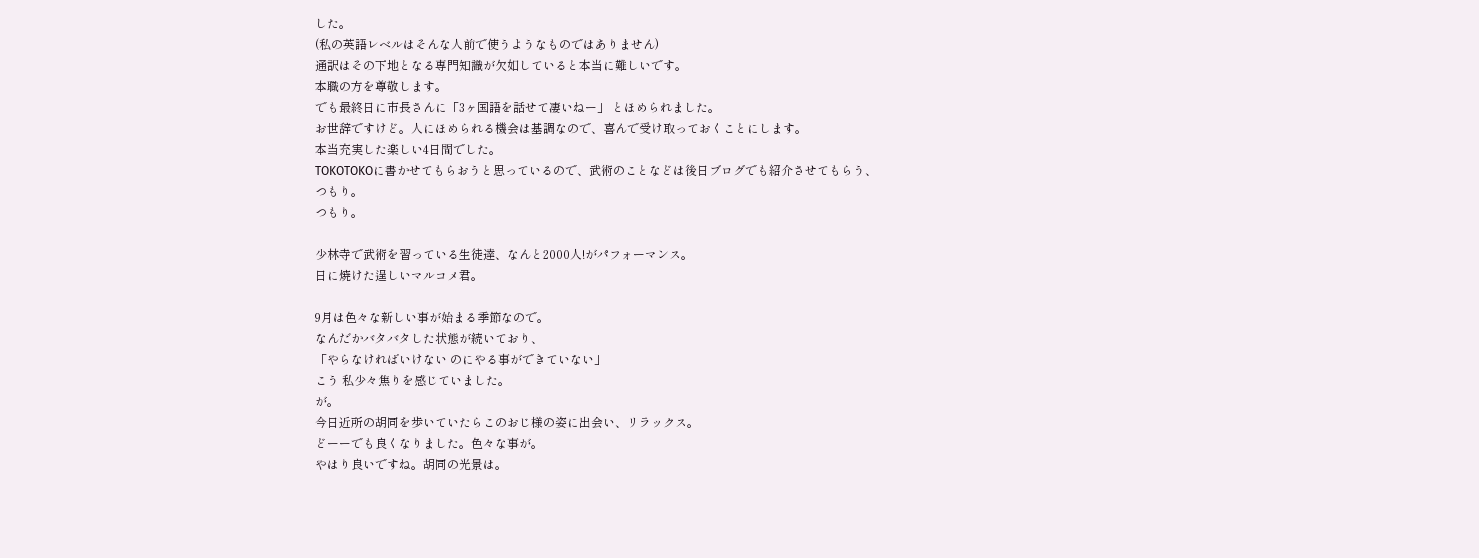した。
(私の英語レベルはそんな人前で使うようなものではありません)
通訳はその下地となる専門知識が欠如していると本当に難しいです。
本職の方を尊敬します。
でも最終日に市長さんに「3ヶ国語を話せて凄いねー」 とほめられました。
お世辞ですけど。人にほめられる機会は基調なので、喜んで受け取っておくことにします。
本当充実した楽しい4日間でした。
TOKOTOKOに書かせてもらおうと思っているので、武術のことなどは後日ブログでも紹介させてもらう、
つもり。
つもり。

少林寺で武術を習っている生徒達、なんと2000人!がパフォーマンス。
日に焼けた逞しいマルコメ君。

9月は色々な新しい事が始まる季節なので。
なんだかバタバタした状態が続いており、
「やらなければいけない のにやる事ができていない」
こう 私少々焦りを感じていました。
が。
今日近所の胡同を歩いていたらこのおじ様の姿に出会い、リラックス。
どーーでも良くなりました。色々な事が。
やはり良いですね。胡同の光景は。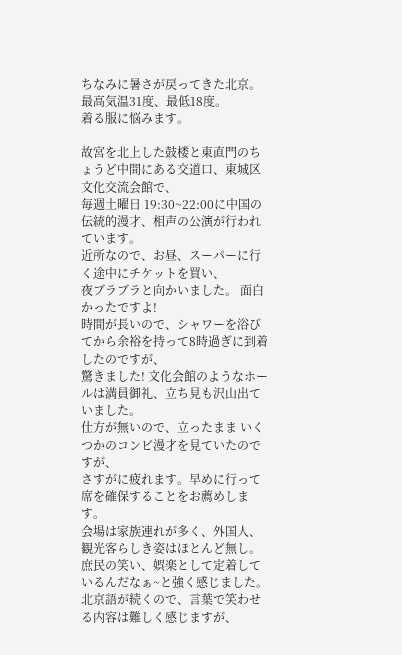ちなみに暑さが戻ってきた北京。最高気温31度、最低18度。
着る服に悩みます。

故宮を北上した鼓楼と東直門のちょうど中間にある交道口、東城区文化交流会館で、
毎週土曜日 19:30~22:00に中国の伝統的漫才、相声の公演が行われています。
近所なので、お昼、スーパーに行く途中にチケットを買い、
夜ブラブラと向かいました。 面白かったですよ!
時間が長いので、シャワーを浴びてから余裕を持って8時過ぎに到着したのですが、
驚きました! 文化会館のようなホールは満員御礼、立ち見も沢山出ていました。
仕方が無いので、立ったまま いくつかのコンビ漫才を見ていたのですが、
さすがに疲れます。早めに行って席を確保することをお薦めします。
会場は家族連れが多く、外国人、観光客らしき姿はほとんど無し。
庶民の笑い、娯楽として定着しているんだなぁ~と強く感じました。
北京語が続くので、言葉で笑わせる内容は難しく感じますが、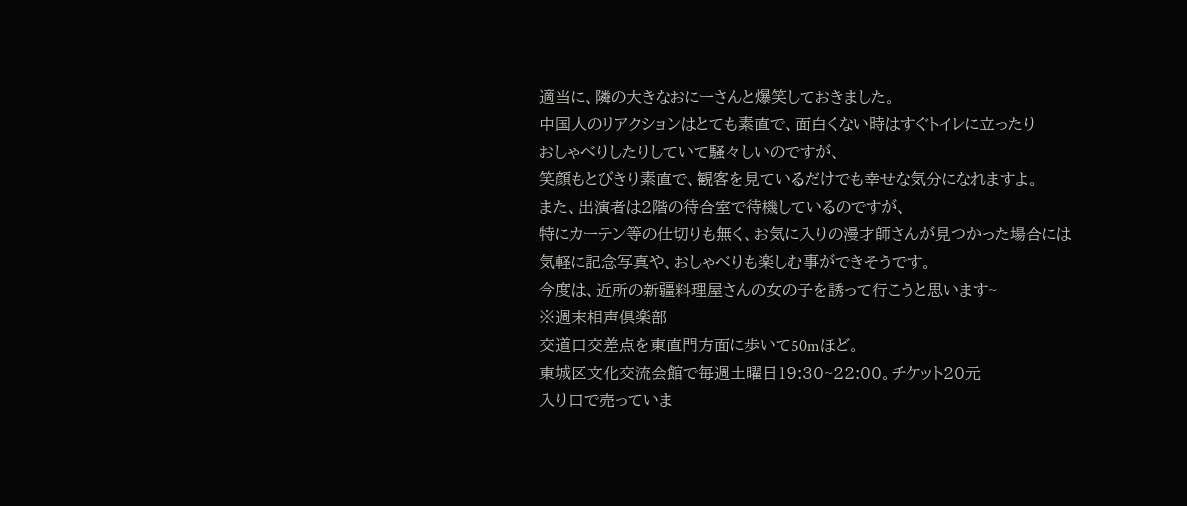適当に、隣の大きなおにーさんと爆笑しておきました。
中国人のリアクションはとても素直で、面白くない時はすぐトイレに立ったり
おしゃべりしたりしていて騒々しいのですが、
笑顔もとびきり素直で、観客を見ているだけでも幸せな気分になれますよ。
また、出演者は2階の待合室で待機しているのですが、
特にカーテン等の仕切りも無く、お気に入りの漫才師さんが見つかった場合には
気軽に記念写真や、おしゃべりも楽しむ事ができそうです。
今度は、近所の新疆料理屋さんの女の子を誘って行こうと思います~
※週末相声倶楽部
交道口交差点を東直門方面に歩いて50mほど。
東城区文化交流会館で毎週土曜日19:30~22:00。チケット20元
入り口で売っていま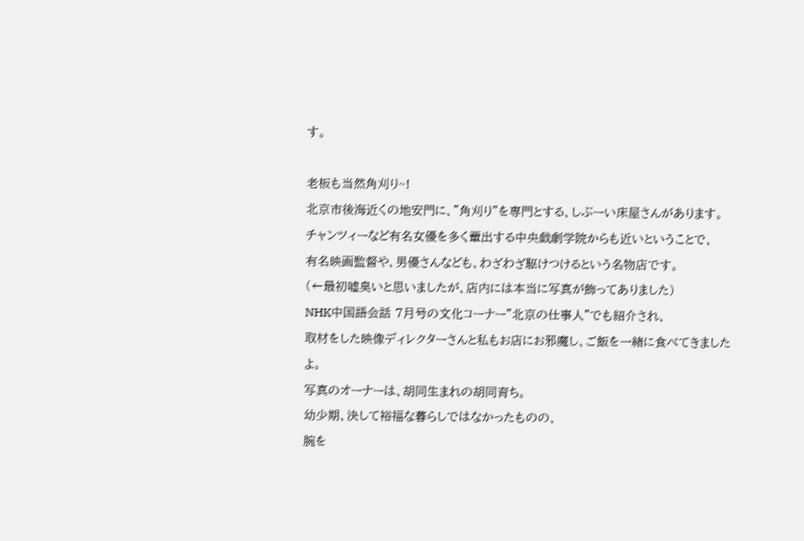す。

老板も当然角刈り~!
北京市後海近くの地安門に、”角刈り”を専門とする、しぶーい床屋さんがあります。
チャンツィーなど有名女優を多く輩出する中央戯劇学院からも近いということで、
有名映画監督や、男優さんなども、わざわざ駆けつけるという名物店です。
(←最初嘘臭いと思いましたが、店内には本当に写真が飾ってありました)
NHK中国語会話 7月号の文化コーナー”北京の仕事人”でも紹介され、
取材をした映像ディレクターさんと私もお店にお邪魔し、ご飯を一緒に食べてきましたよ。
写真のオーナーは、胡同生まれの胡同育ち。
幼少期、決して裕福な暮らしではなかったものの、
腕を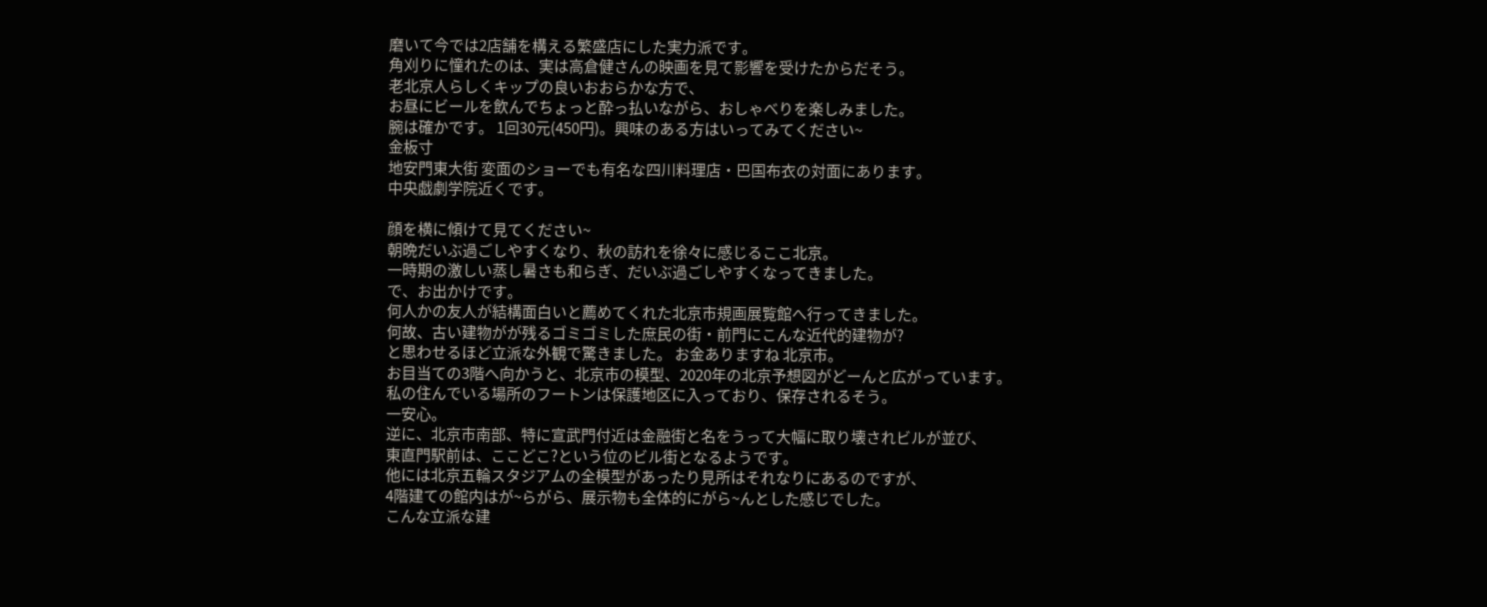磨いて今では2店舗を構える繁盛店にした実力派です。
角刈りに憧れたのは、実は高倉健さんの映画を見て影響を受けたからだそう。
老北京人らしくキップの良いおおらかな方で、
お昼にビールを飲んでちょっと酔っ払いながら、おしゃべりを楽しみました。
腕は確かです。 1回30元(450円)。興味のある方はいってみてください~
金板寸
地安門東大街 変面のショーでも有名な四川料理店・巴国布衣の対面にあります。
中央戯劇学院近くです。

顔を横に傾けて見てください~
朝晩だいぶ過ごしやすくなり、秋の訪れを徐々に感じるここ北京。
一時期の激しい蒸し暑さも和らぎ、だいぶ過ごしやすくなってきました。
で、お出かけです。
何人かの友人が結構面白いと薦めてくれた北京市規画展覧館へ行ってきました。
何故、古い建物がが残るゴミゴミした庶民の街・前門にこんな近代的建物が?
と思わせるほど立派な外観で驚きました。 お金ありますね 北京市。
お目当ての3階へ向かうと、北京市の模型、2020年の北京予想図がどーんと広がっています。
私の住んでいる場所のフートンは保護地区に入っており、保存されるそう。
一安心。
逆に、北京市南部、特に宣武門付近は金融街と名をうって大幅に取り壊されビルが並び、
東直門駅前は、ここどこ?という位のビル街となるようです。
他には北京五輪スタジアムの全模型があったり見所はそれなりにあるのですが、
4階建ての館内はが~らがら、展示物も全体的にがら~んとした感じでした。
こんな立派な建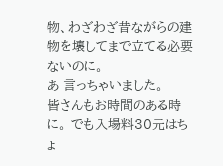物、わざわざ昔ながらの建物を壊してまで立てる必要ないのに。
あ 言っちゃいました。
皆さんもお時間のある時に。 でも入場料30元はちょ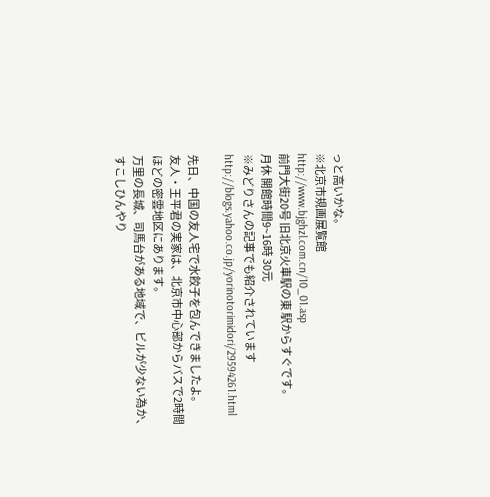っと高いかな。
※北京市規画展覧館
http://www.bjghzl.com.cn/10_01.asp
前門大街20号 旧北京火車駅の東 駅からすぐです。
月休 開館時間9~16時 30元
※みどりさんの記事でも紹介されています
http://blogs.yahoo.co.jp/yorinotorimidori/29594261.html

先日、中国の友人宅で水餃子を包んできましたよ。
友人・王平君の実家は、北京市中心部からバスで2時間ほどの密雲地区にあります。
万里の長城、司馬台がある地域で、ビルが少ない為か、すこしひんやり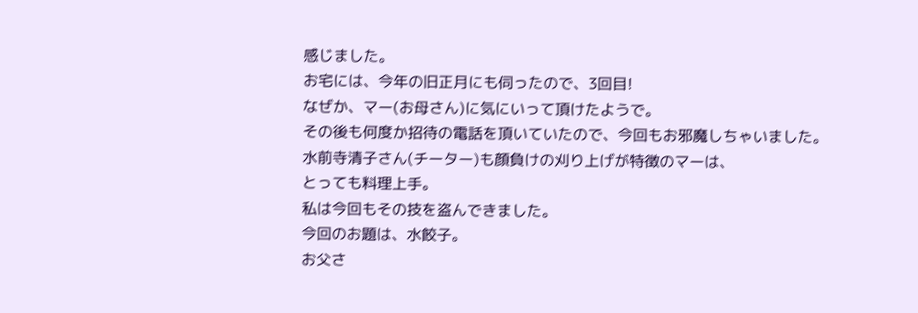感じました。
お宅には、今年の旧正月にも伺ったので、3回目!
なぜか、マー(お母さん)に気にいって頂けたようで。
その後も何度か招待の電話を頂いていたので、今回もお邪魔しちゃいました。
水前寺清子さん(チーター)も顔負けの刈り上げが特徴のマーは、
とっても料理上手。
私は今回もその技を盗んできました。
今回のお題は、水餃子。
お父さ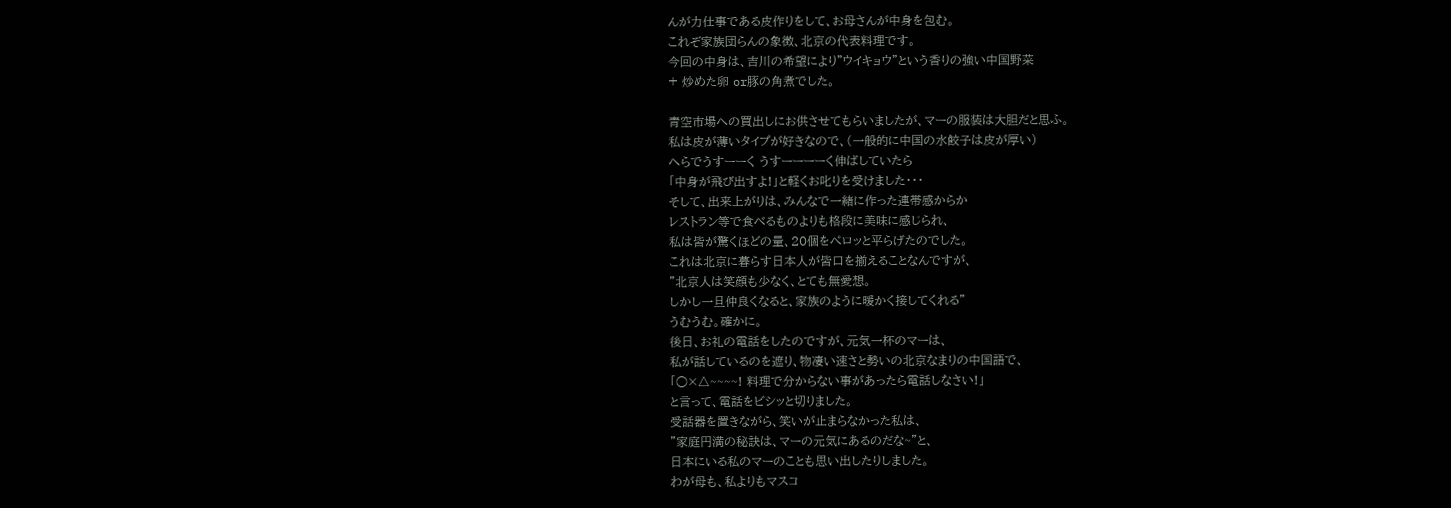んが力仕事である皮作りをして、お母さんが中身を包む。
これぞ家族団らんの象徴、北京の代表料理です。
今回の中身は、吉川の希望により”ウイキョウ”という香りの強い中国野菜
+ 炒めた卵 or豚の角煮でした。

青空市場への買出しにお供させてもらいましたが、マーの服装は大胆だと思ふ。
私は皮が薄いタイプが好きなので、(一般的に中国の水餃子は皮が厚い)
へらでうすーーく うすーーーーく伸ばしていたら
「中身が飛び出すよ!」と軽くお叱りを受けました・・・
そして、出来上がりは、みんなで一緒に作った連帯感からか
レストラン等で食べるものよりも格段に美味に感じられ、
私は皆が驚くほどの量、20個をぺロッと平らげたのでした。
これは北京に暮らす日本人が皆口を揃えることなんですが、
”北京人は笑顔も少なく、とても無愛想。
しかし一旦仲良くなると、家族のように暖かく接してくれる”
うむうむ。確かに。
後日、お礼の電話をしたのですが、元気一杯のマーは、
私が話しているのを遮り、物凄い速さと勢いの北京なまりの中国語で、
「○×△~~~~! 料理で分からない事があったら電話しなさい!」
と言って、電話をビシッと切りました。
受話器を置きながら、笑いが止まらなかった私は、
”家庭円満の秘訣は、マーの元気にあるのだな~”と、
日本にいる私のマーのことも思い出したりしました。
わが母も、私よりもマスコ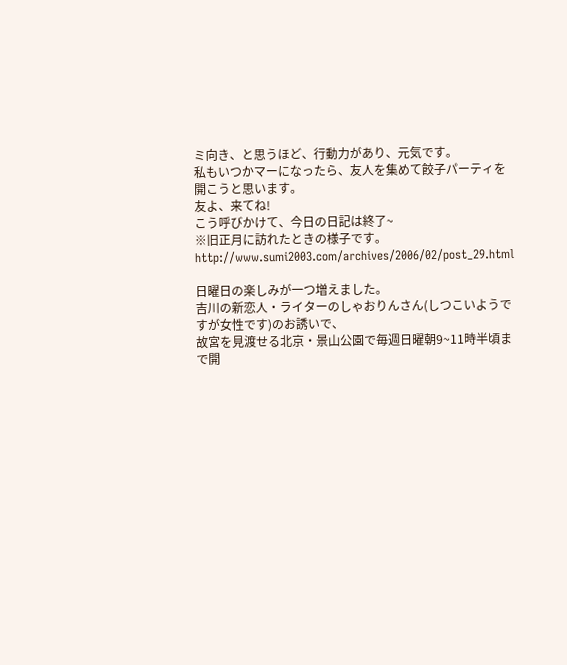ミ向き、と思うほど、行動力があり、元気です。
私もいつかマーになったら、友人を集めて餃子パーティを開こうと思います。
友よ、来てね!
こう呼びかけて、今日の日記は終了~
※旧正月に訪れたときの様子です。
http://www.sumi2003.com/archives/2006/02/post_29.html

日曜日の楽しみが一つ増えました。
吉川の新恋人・ライターのしゃおりんさん(しつこいようですが女性です)のお誘いで、
故宮を見渡せる北京・景山公園で毎週日曜朝9~11時半頃まで開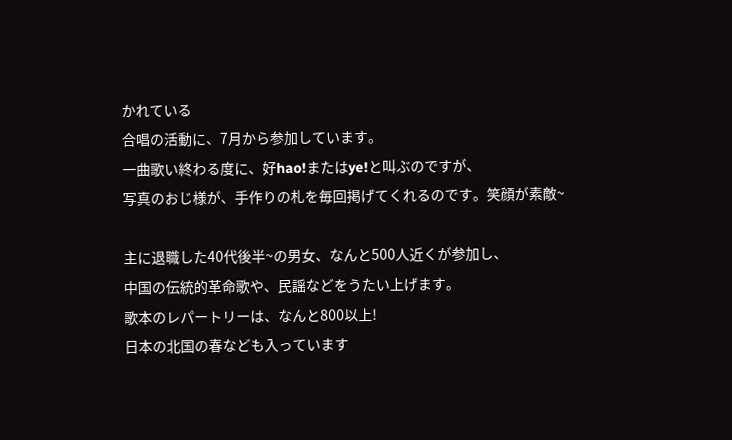かれている
合唱の活動に、7月から参加しています。
一曲歌い終わる度に、好hao!またはye!と叫ぶのですが、
写真のおじ様が、手作りの札を毎回掲げてくれるのです。笑顔が素敵~

主に退職した40代後半~の男女、なんと500人近くが参加し、
中国の伝統的革命歌や、民謡などをうたい上げます。
歌本のレパートリーは、なんと800以上!
日本の北国の春なども入っています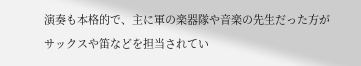演奏も本格的で、主に軍の楽器隊や音楽の先生だった方が
サックスや笛などを担当されてい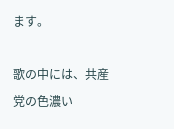ます。

歌の中には、共産党の色濃い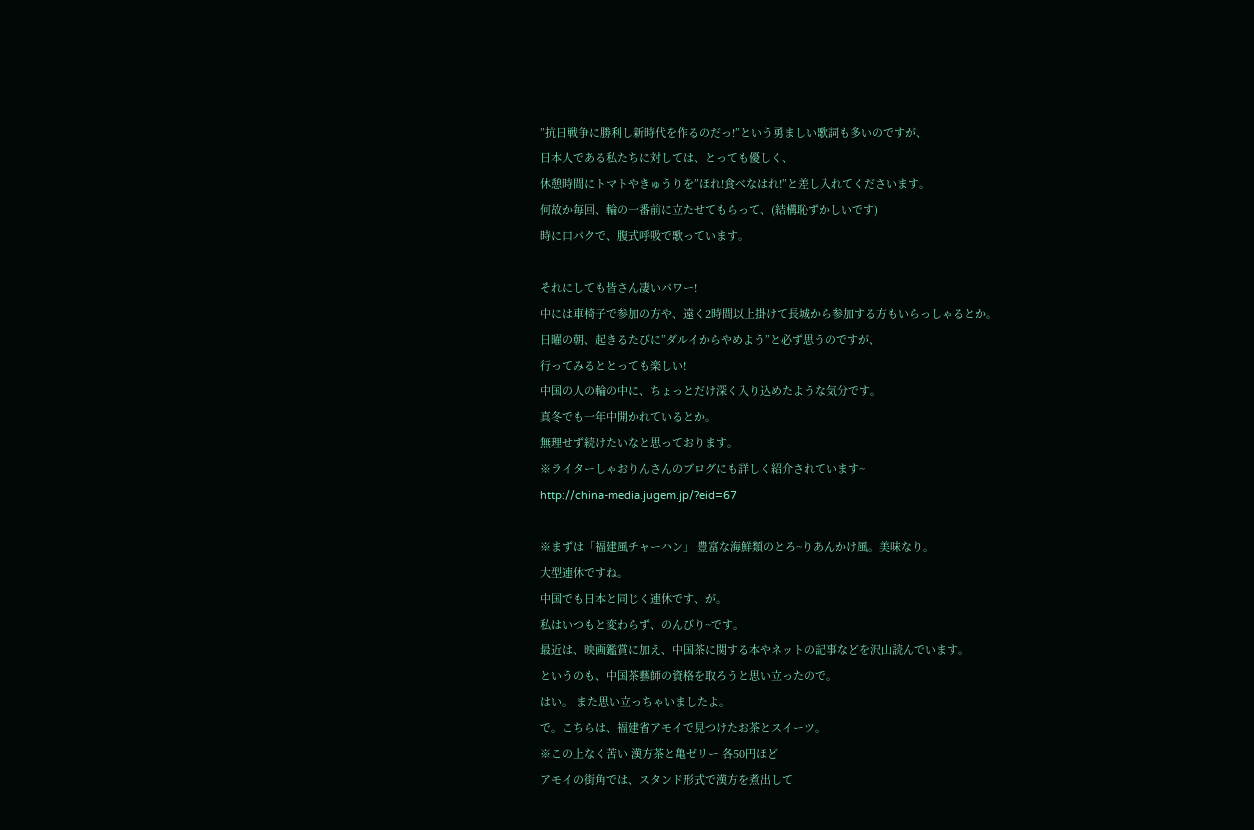”抗日戦争に勝利し新時代を作るのだっ!”という勇ましい歌詞も多いのですが、
日本人である私たちに対しては、とっても優しく、
休憩時間にトマトやきゅうりを”ほれ!食べなはれ!”と差し入れてくださいます。
何故か毎回、輪の一番前に立たせてもらって、(結構恥ずかしいです)
時に口パクで、腹式呼吸で歌っています。

それにしても皆さん凄いパワー!
中には車椅子で参加の方や、遠く2時間以上掛けて長城から参加する方もいらっしゃるとか。
日曜の朝、起きるたびに”ダルイからやめよう”と必ず思うのですが、
行ってみるととっても楽しい!
中国の人の輪の中に、ちょっとだけ深く入り込めたような気分です。
真冬でも一年中開かれているとか。
無理せず続けたいなと思っております。
※ライターしゃおりんさんのブログにも詳しく紹介されています~
http://china-media.jugem.jp/?eid=67

※まずは「福建風チャーハン」 豊富な海鮮類のとろ~りあんかけ風。美味なり。
大型連休ですね。
中国でも日本と同じく連休です、が。
私はいつもと変わらず、のんびり~です。
最近は、映画鑑賞に加え、中国茶に関する本やネットの記事などを沢山読んでいます。
というのも、中国茶藝師の資格を取ろうと思い立ったので。
はい。 また思い立っちゃいましたよ。
で。こちらは、福建省アモイで見つけたお茶とスイーツ。
※この上なく苦い 漢方茶と亀ゼリー 各50円ほど
アモイの街角では、スタンド形式で漢方を煮出して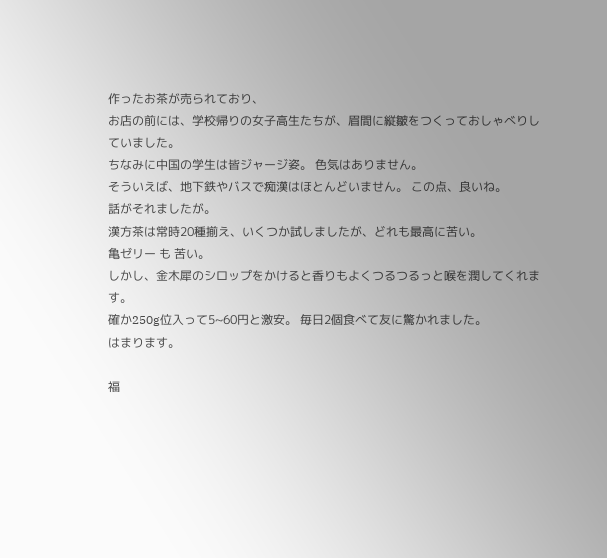作ったお茶が売られており、
お店の前には、学校帰りの女子高生たちが、眉間に縦皺をつくっておしゃべりしていました。
ちなみに中国の学生は皆ジャージ姿。 色気はありません。
そういえば、地下鉄やバスで痴漢はほとんどいません。 この点、良いね。
話がそれましたが。
漢方茶は常時20種揃え、いくつか試しましたが、どれも最高に苦い。
亀ゼリー も 苦い。
しかし、金木犀のシロップをかけると香りもよくつるつるっと喉を潤してくれます。
確か250g位入って5~60円と激安。 毎日2個食べて友に驚かれました。
はまります。

福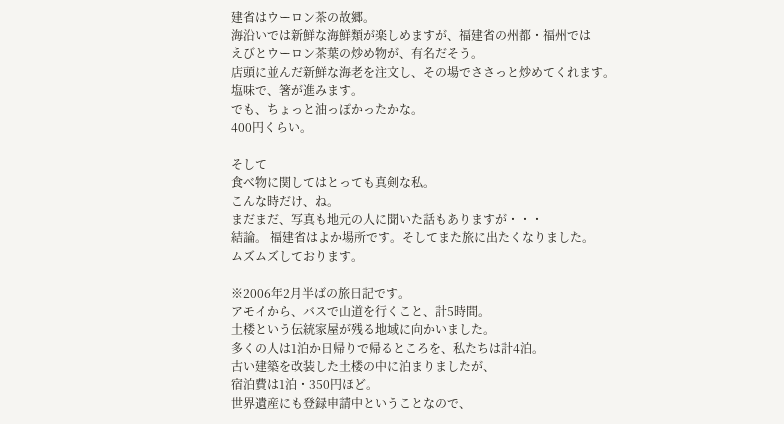建省はウーロン茶の故郷。
海沿いでは新鮮な海鮮類が楽しめますが、福建省の州都・福州では
えびとウーロン茶葉の炒め物が、有名だそう。
店頭に並んだ新鮮な海老を注文し、その場でささっと炒めてくれます。
塩味で、箸が進みます。
でも、ちょっと油っぽかったかな。
400円くらい。

そして
食べ物に関してはとっても真剣な私。
こんな時だけ、ね。
まだまだ、写真も地元の人に聞いた話もありますが・・・
結論。 福建省はよか場所です。そしてまた旅に出たくなりました。
ムズムズしております。

※2006年2月半ばの旅日記です。
アモイから、バスで山道を行くこと、計5時間。
土楼という伝統家屋が残る地域に向かいました。
多くの人は1泊か日帰りで帰るところを、私たちは計4泊。
古い建築を改装した土楼の中に泊まりましたが、
宿泊費は1泊・350円ほど。
世界遺産にも登録申請中ということなので、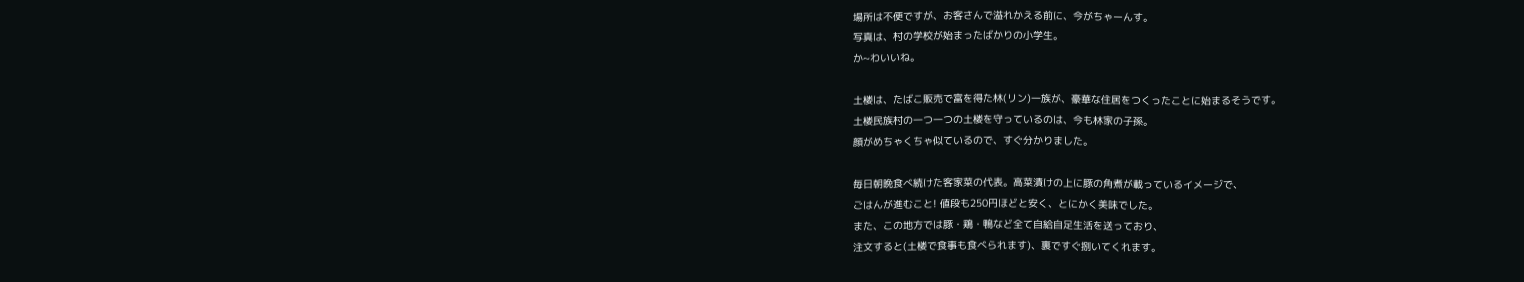場所は不便ですが、お客さんで溢れかえる前に、今がちゃーんす。
写真は、村の学校が始まったばかりの小学生。
か~わいいね。

土楼は、たばこ販売で富を得た林(リン)一族が、豪華な住居をつくったことに始まるそうです。
土楼民族村の一つ一つの土楼を守っているのは、今も林家の子孫。
顔がめちゃくちゃ似ているので、すぐ分かりました。

毎日朝晩食べ続けた客家菜の代表。高菜漬けの上に豚の角煮が載っているイメージで、
ごはんが進むこと! 値段も250円ほどと安く、とにかく美味でした。
また、この地方では豚・鶏・鴨など全て自給自足生活を送っており、
注文すると(土楼で食事も食べられます)、裏ですぐ捌いてくれます。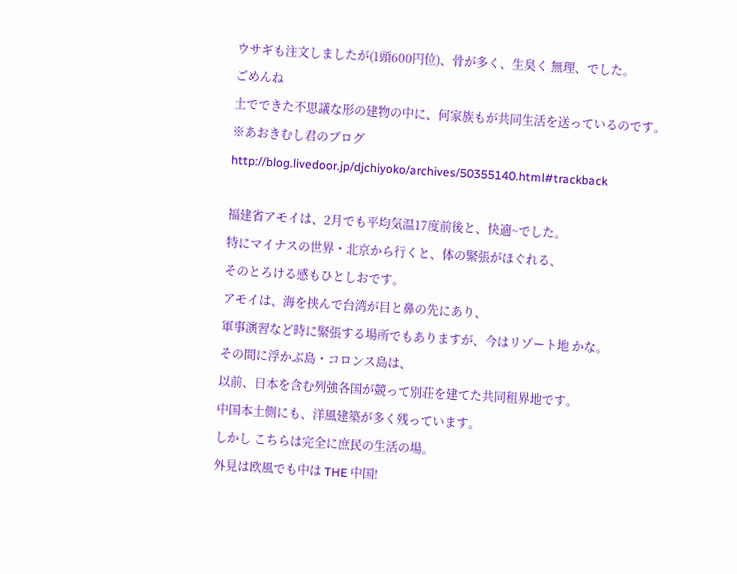ウサギも注文しましたが(1頭600円位)、骨が多く、生臭く 無理、でした。
ごめんね
土でできた不思議な形の建物の中に、何家族もが共同生活を送っているのです。
※あおきむし君のブログ
http://blog.livedoor.jp/djchiyoko/archives/50355140.html#trackback

福建省アモイは、2月でも平均気温17度前後と、快適~でした。
特にマイナスの世界・北京から行くと、体の緊張がほぐれる、
そのとろける感もひとしおです。
アモイは、海を挟んで台湾が目と鼻の先にあり、
軍事演習など時に緊張する場所でもありますが、今はリゾート地 かな。
その間に浮かぶ島・コロンス島は、
以前、日本を含む列強各国が競って別荘を建てた共同租界地です。
中国本土側にも、洋風建築が多く残っています。
しかし こちらは完全に庶民の生活の場。
外見は欧風でも中は THE 中国!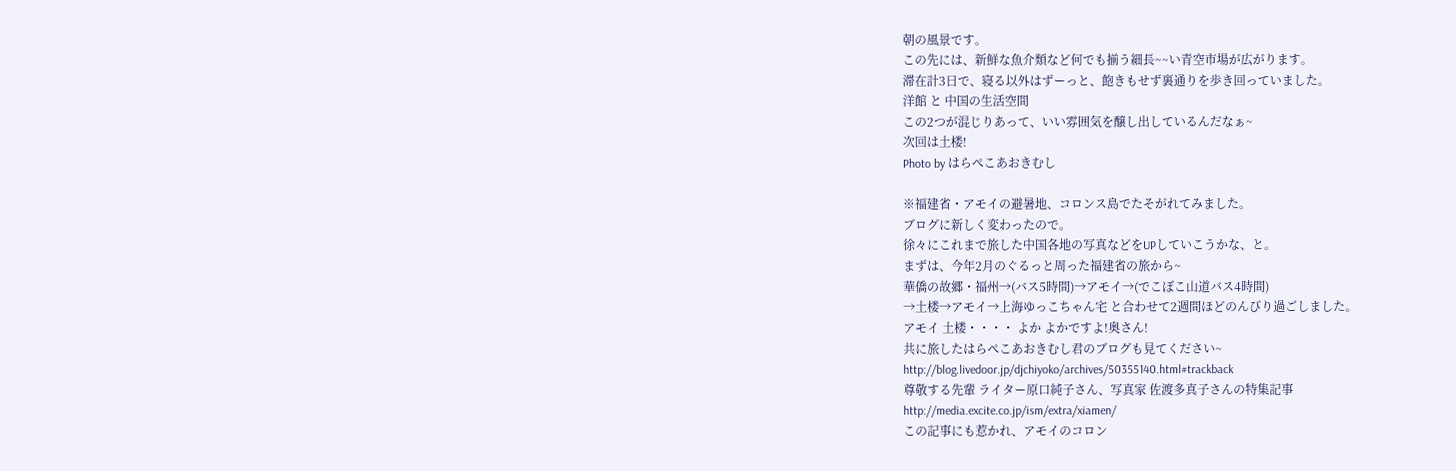朝の風景です。
この先には、新鮮な魚介類など何でも揃う細長~~い青空市場が広がります。
滞在計3日で、寝る以外はずーっと、飽きもせず裏通りを歩き回っていました。
洋館 と 中国の生活空間
この2つが混じりあって、いい雰囲気を醸し出しているんだなぁ~
次回は土楼!
Photo by はらぺこあおきむし

※福建省・アモイの避暑地、コロンス島でたそがれてみました。
ブログに新しく変わったので。
徐々にこれまで旅した中国各地の写真などをUPしていこうかな、と。
まずは、今年2月のぐるっと周った福建省の旅から~
華僑の故郷・福州→(バス5時間)→アモイ→(でこぼこ山道バス4時間)
→土楼→アモイ→上海ゆっこちゃん宅 と合わせて2週間ほどのんびり過ごしました。
アモイ 土楼・・・・ よか よかですよ!奥さん!
共に旅したはらぺこあおきむし君のブログも見てください~
http://blog.livedoor.jp/djchiyoko/archives/50355140.html#trackback
尊敬する先輩 ライター原口純子さん、写真家 佐渡多真子さんの特集記事
http://media.excite.co.jp/ism/extra/xiamen/
この記事にも惹かれ、アモイのコロン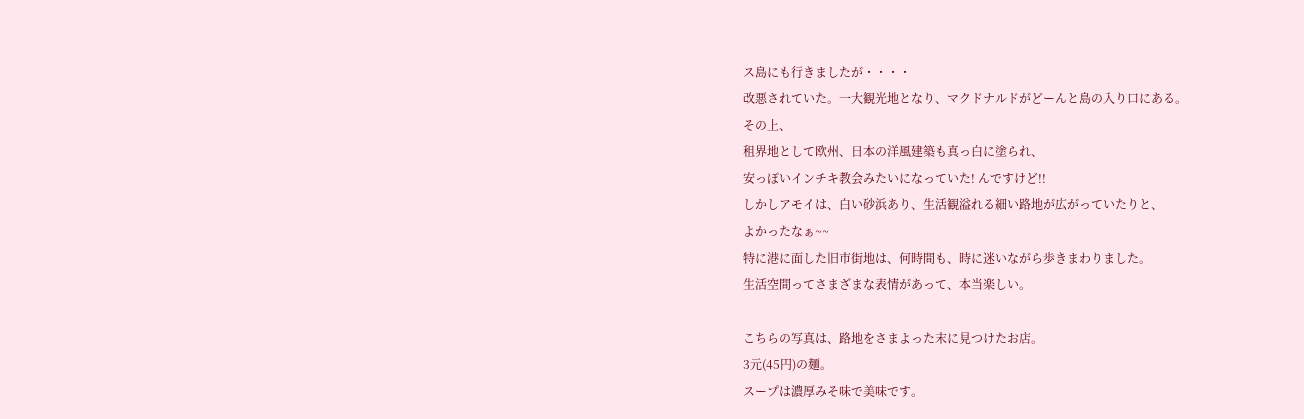ス島にも行きましたが・・・・
改悪されていた。一大観光地となり、マクドナルドがどーんと島の入り口にある。
その上、
租界地として欧州、日本の洋風建築も真っ白に塗られ、
安っぽいインチキ教会みたいになっていた! んですけど!!
しかしアモイは、白い砂浜あり、生活観溢れる細い路地が広がっていたりと、
よかったなぁ~~
特に港に面した旧市街地は、何時間も、時に迷いながら歩きまわりました。
生活空間ってさまざまな表情があって、本当楽しい。

こちらの写真は、路地をさまよった末に見つけたお店。
3元(45円)の麺。
スープは濃厚みそ味で美味です。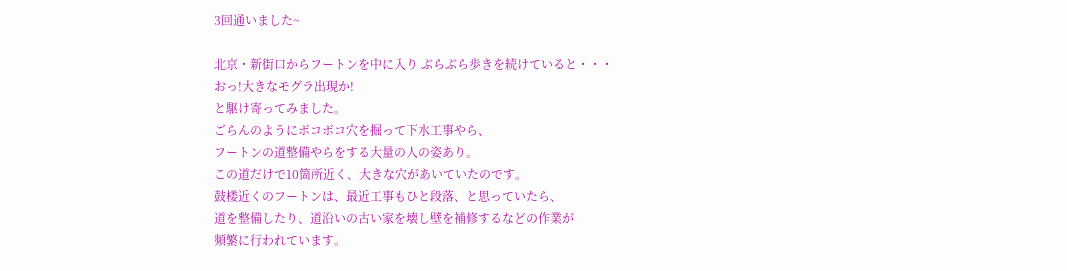3回通いました~

北京・新街口からフートンを中に入り ぶらぶら歩きを続けていると・・・
おっ!大きなモグラ出現か!
と駆け寄ってみました。
ごらんのようにボコボコ穴を掘って下水工事やら、
フートンの道整備やらをする大量の人の姿あり。
この道だけで10箇所近く、大きな穴があいていたのです。
鼓楼近くのフートンは、最近工事もひと段落、と思っていたら、
道を整備したり、道沿いの古い家を壊し壁を補修するなどの作業が
頻繁に行われています。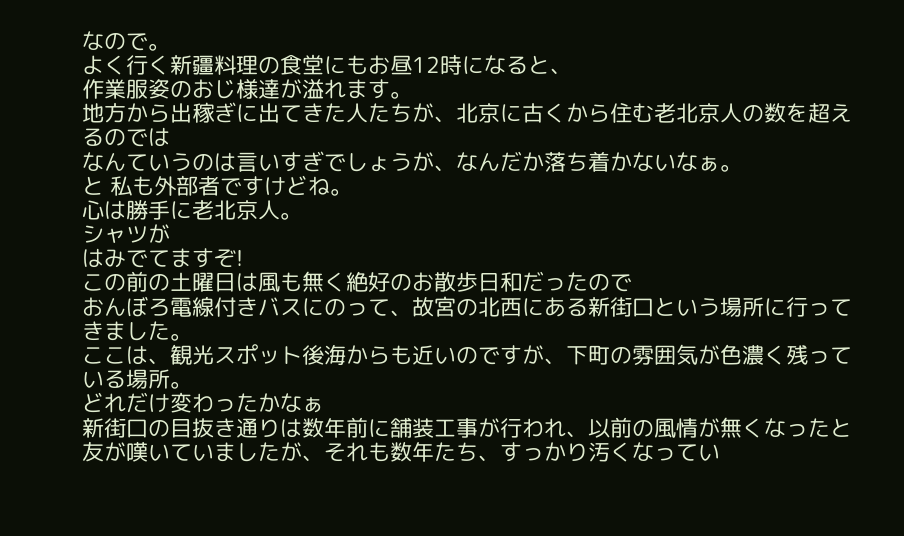なので。
よく行く新疆料理の食堂にもお昼12時になると、
作業服姿のおじ様達が溢れます。
地方から出稼ぎに出てきた人たちが、北京に古くから住む老北京人の数を超えるのでは
なんていうのは言いすぎでしょうが、なんだか落ち着かないなぁ。
と 私も外部者ですけどね。
心は勝手に老北京人。
シャツが
はみでてますぞ!
この前の土曜日は風も無く絶好のお散歩日和だったので
おんぼろ電線付きバスにのって、故宮の北西にある新街口という場所に行ってきました。
ここは、観光スポット後海からも近いのですが、下町の雰囲気が色濃く残っている場所。
どれだけ変わったかなぁ
新街口の目抜き通りは数年前に舗装工事が行われ、以前の風情が無くなったと
友が嘆いていましたが、それも数年たち、すっかり汚くなってい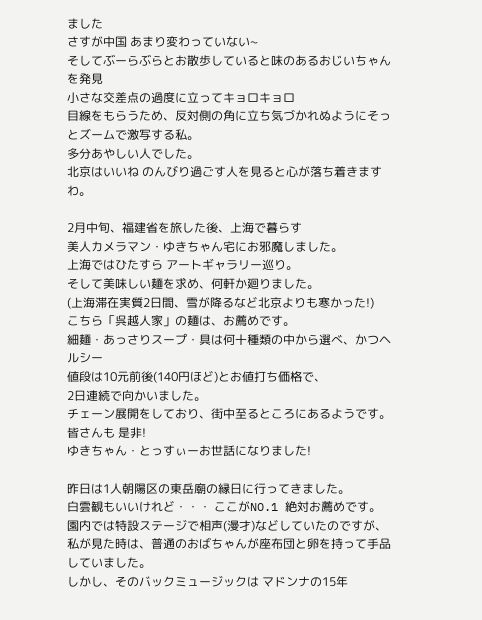ました
さすが中国 あまり変わっていない~
そしてぶーらぶらとお散歩していると味のあるおじいちゃんを発見
小さな交差点の過度に立ってキョロキョロ
目線をもらうため、反対側の角に立ち気づかれぬようにそっとズームで激写する私。
多分あやしい人でした。
北京はいいね のんびり過ごす人を見ると心が落ち着きますわ。

2月中旬、福建省を旅した後、上海で暮らす
美人カメラマン・ゆきちゃん宅にお邪魔しました。
上海ではひたすら アートギャラリー巡り。
そして美味しい麺を求め、何軒か廻りました。
(上海滞在実質2日間、雪が降るなど北京よりも寒かった!)
こちら「呉越人家」の麺は、お薦めです。
細麺・あっさりスープ・具は何十種類の中から選べ、かつヘルシー
値段は10元前後(140円ほど)とお値打ち価格で、
2日連続で向かいました。
チェーン展開をしており、街中至るところにあるようです。
皆さんも 是非!
ゆきちゃん・とっすぃーお世話になりました!

昨日は1人朝陽区の東岳廟の縁日に行ってきました。
白雲観もいいけれど・・・ ここがNO.1 絶対お薦めです。
園内では特設ステージで相声(漫才)などしていたのですが、
私が見た時は、普通のおばちゃんが座布団と卵を持って手品していました。
しかし、そのバックミュージックは マドンナの15年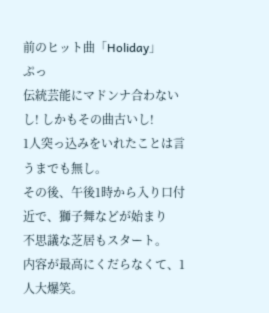前のヒット曲「Holiday」
ぷっ
伝統芸能にマドンナ合わないし! しかもその曲古いし!
1人突っ込みをいれたことは言うまでも無し。
その後、午後1時から入り口付近で、獅子舞などが始まり
不思議な芝居もスタート。
内容が最高にくだらなくて、1人大爆笑。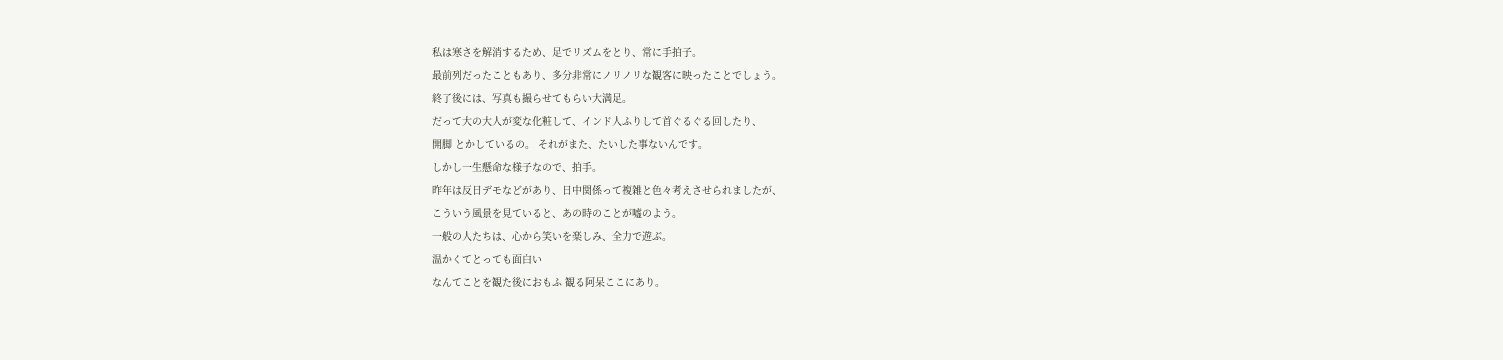私は寒さを解消するため、足でリズムをとり、常に手拍子。
最前列だったこともあり、多分非常にノリノリな観客に映ったことでしょう。
終了後には、写真も撮らせてもらい大満足。
だって大の大人が変な化粧して、インド人ふりして首ぐるぐる回したり、
開脚 とかしているの。 それがまた、たいした事ないんです。
しかし一生懸命な様子なので、拍手。
昨年は反日デモなどがあり、日中関係って複雑と色々考えさせられましたが、
こういう風景を見ていると、あの時のことが嘘のよう。
一般の人たちは、心から笑いを楽しみ、全力で遊ぶ。
温かくてとっても面白い
なんてことを観た後におもふ 観る阿呆ここにあり。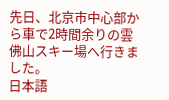先日、北京市中心部から車で2時間余りの雲佛山スキー場へ行きました。
日本語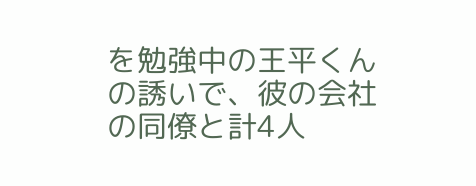を勉強中の王平くんの誘いで、彼の会社の同僚と計4人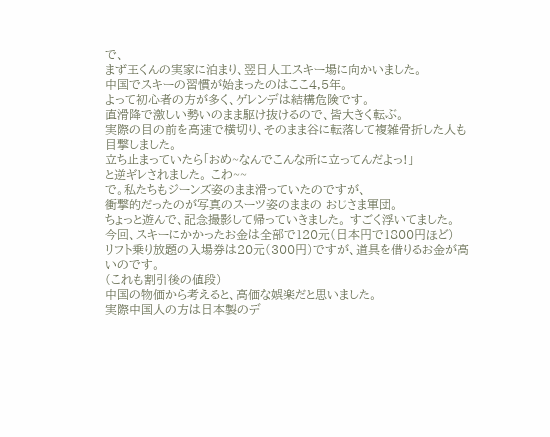で、
まず王くんの実家に泊まり、翌日人工スキー場に向かいました。
中国でスキーの習慣が始まったのはここ4,5年。
よって初心者の方が多く、ゲレンデは結構危険です。
直滑降で激しい勢いのまま駆け抜けるので、皆大きく転ぶ。
実際の目の前を高速で横切り、そのまま谷に転落して複雑骨折した人も目撃しました。
立ち止まっていたら「おめ~なんでこんな所に立ってんだよっ!」
と逆ギレされました。 こわ~~
で。私たちもジーンズ姿のまま滑っていたのですが、
衝撃的だったのが写真のスーツ姿のままの おじさま軍団。
ちょっと遊んで、記念撮影して帰っていきました。 すごく浮いてました。
今回、スキーにかかったお金は全部で120元(日本円で1800円ほど)
リフト乗り放題の入場券は20元(300円)ですが、道具を借りるお金が高いのです。
(これも割引後の値段)
中国の物価から考えると、高価な娯楽だと思いました。
実際中国人の方は日本製のデ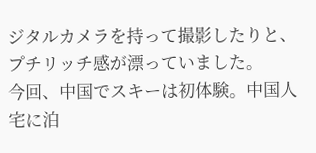ジタルカメラを持って撮影したりと、プチリッチ感が漂っていました。
今回、中国でスキーは初体験。中国人宅に泊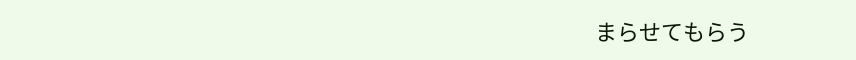まらせてもらう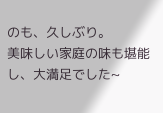のも、久しぶり。
美味しい家庭の味も堪能し、大満足でした~